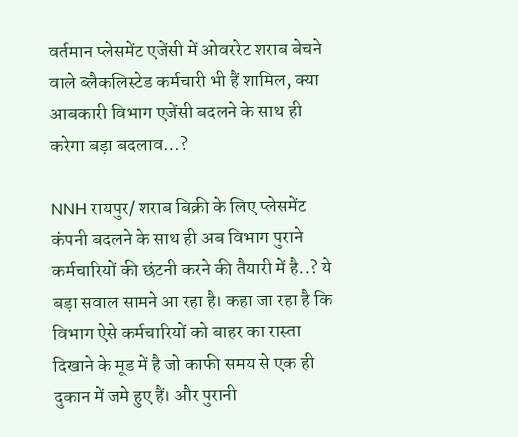वर्तमान प्लेसमेंट एजेंसी में ओवररेट शराब बेचने वाले ब्लैकलिस्टेड कर्मचारी भी हैं शामिल, क्या आबकारी विभाग एजेंसी बदलने के साथ ही करेगा बड़ा बदलाव…?

NNH रायपुर/ शराब बिक्री के लिए प्लेसमेंट कंपनी बदलने के साथ ही अब विभाग पुराने कर्मचारियों की छंटनी करने की तैयारी में है..? ये बड़ा सवाल सामने आ रहा है। कहा जा रहा है कि विभाग ऐसे कर्मचारियों को बाहर का रास्ता दिखाने के मूड में है जो काफी समय से एक ही दुकान में जमे हुए हैं। और पुरानी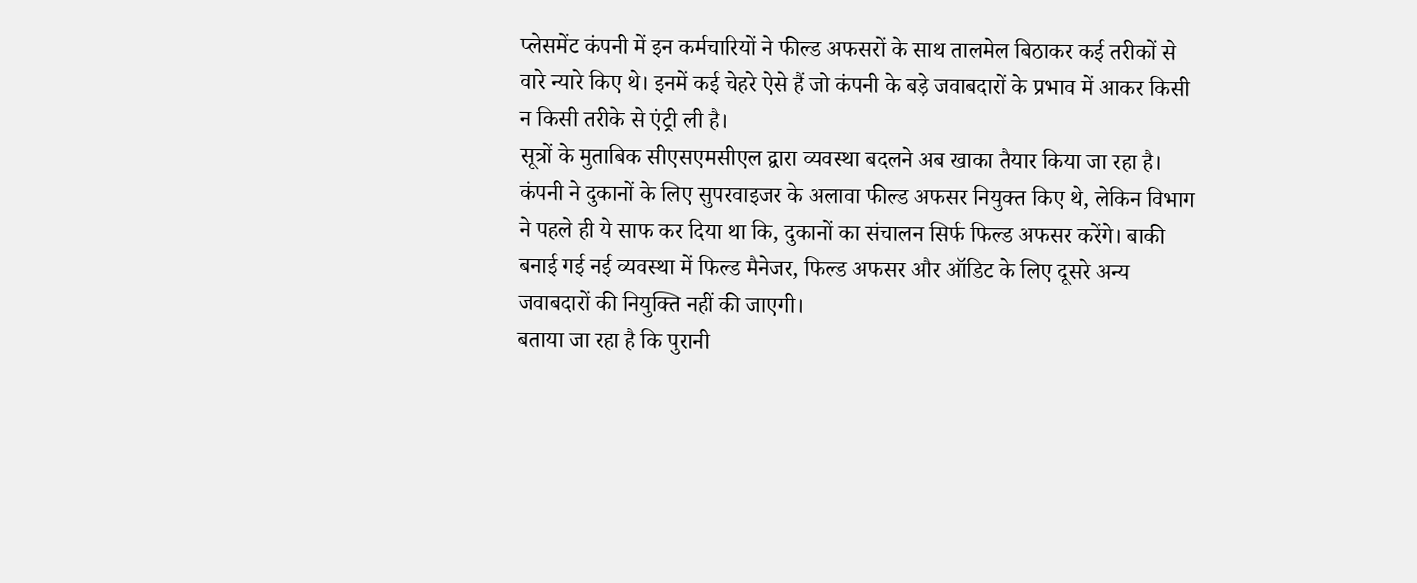प्लेसमेंट कंपनी में इन कर्मचारियों ने फील्ड अफसरों के साथ तालमेल बिठाकर कई तरीकों से वारे न्यारे किए थे। इनमें कई चेहरे ऐसे हैं जो कंपनी के बड़े जवाबदारों के प्रभाव में आकर किसी न किसी तरीके से एंट्री ली है।
सूत्रों के मुताबिक सीएसएमसीएल द्वारा व्यवस्था बदलने अब खाका तैयार किया जा रहा है। कंपनी ने दुकानों के लिए सुपरवाइजर के अलावा फील्ड अफसर नियुक्त किए थे, लेकिन विभाग ने पहले ही ये साफ कर दिया था कि, दुकानों का संचालन सिर्फ फिल्ड अफसर करेंगे। बाकी बनाई गई नई व्यवस्था में फिल्ड मैनेजर, फिल्ड अफसर और ऑडिट के लिए दूसरे अन्य जवाबदारों की नियुक्ति नहीं की जाएगी।
बताया जा रहा है कि पुरानी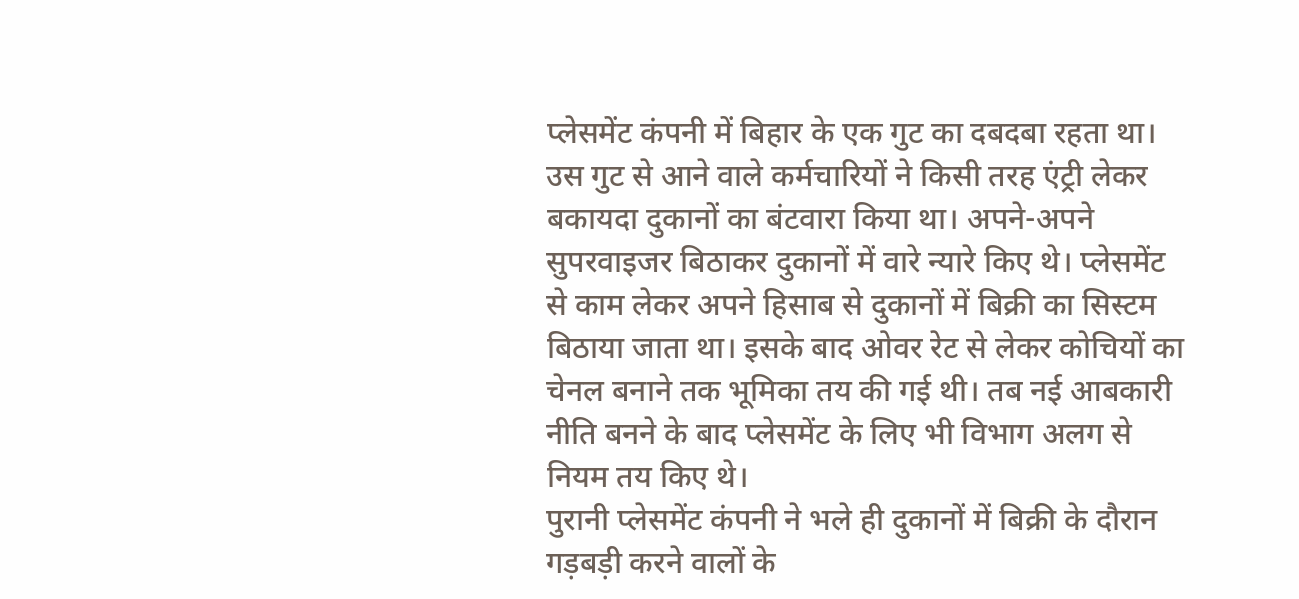प्लेसमेंट कंपनी में बिहार के एक गुट का दबदबा रहता था। उस गुट से आने वाले कर्मचारियों ने किसी तरह एंट्री लेकर बकायदा दुकानों का बंटवारा किया था। अपने-अपने सुपरवाइजर बिठाकर दुकानों में वारे न्यारे किए थे। प्लेसमेंट से काम लेकर अपने हिसाब से दुकानों में बिक्री का सिस्टम बिठाया जाता था। इसके बाद ओवर रेट से लेकर कोचियों का चेनल बनाने तक भूमिका तय की गई थी। तब नई आबकारी नीति बनने के बाद प्लेसमेंट के लिए भी विभाग अलग से नियम तय किए थे।
पुरानी प्लेसमेंट कंपनी ने भले ही दुकानों में बिक्री के दौरान गड़बड़ी करने वालों के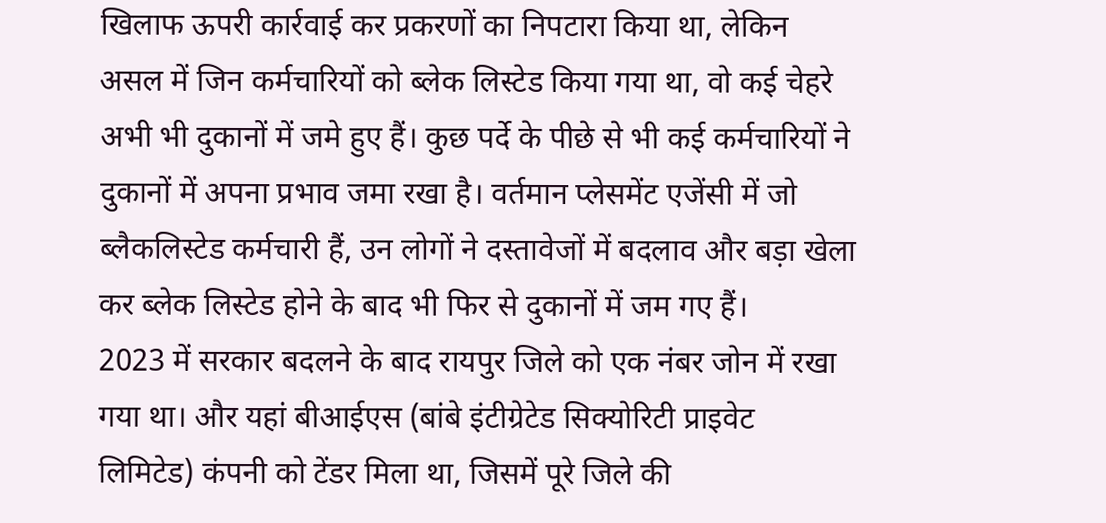खिलाफ ऊपरी कार्रवाई कर प्रकरणों का निपटारा किया था, लेकिन असल में जिन कर्मचारियों को ब्लेक लिस्टेड किया गया था, वो कई चेहरे अभी भी दुकानों में जमे हुए हैं। कुछ पर्दे के पीछे से भी कई कर्मचारियों ने दुकानों में अपना प्रभाव जमा रखा है। वर्तमान प्लेसमेंट एजेंसी में जो ब्लैकलिस्टेड कर्मचारी हैं, उन लोगों ने दस्तावेजों में बदलाव और बड़ा खेला कर ब्लेक लिस्टेड होने के बाद भी फिर से दुकानों में जम गए हैं।
2023 में सरकार बदलने के बाद रायपुर जिले को एक नंबर जोन में रखा गया था। और यहां बीआईएस (बांबे इंटीग्रेटेड सिक्योरिटी प्राइवेट लिमिटेड) कंपनी को टेंडर मिला था, जिसमें पूरे जिले की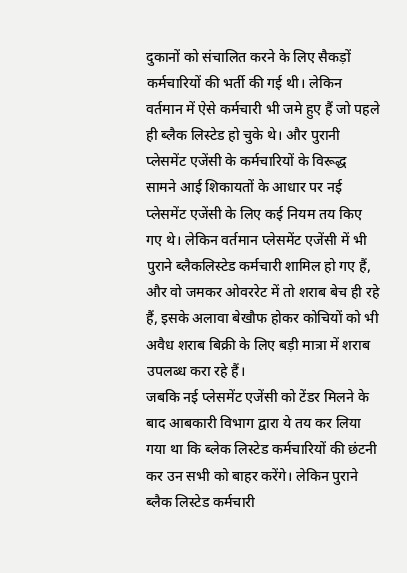दुकानों को संचालित करने के लिए सैकड़ों कर्मचारियों की भर्ती की गई थी। लेकिन वर्तमान में ऐसे कर्मचारी भी जमे हुए हैं जो पहले ही ब्लैक लिस्टेड हो चुके थे। और पुरानी प्लेसमेंट एजेंसी के कर्मचारियों के विरूद्ध सामने आई शिकायतों के आधार पर नई प्लेसमेंट एजेंसी के लिए कई नियम तय किए गए थे। लेकिन वर्तमान प्लेसमेंट एजेंसी में भी पुराने ब्लैकलिस्टेड कर्मचारी शामिल हो गए हैं, और वो जमकर ओवररेट में तो शराब बेच ही रहे हैं, इसके अलावा बेखौफ होकर कोचियों को भी अवैध शराब बिक्री के लिए बड़ी मात्रा में शराब उपलब्ध करा रहे हैं।
जबकि नई प्लेसमेंट एजेंसी को टेंडर मिलने के बाद आबकारी विभाग द्वारा ये तय कर लिया गया था कि ब्लेक लिस्टेड कर्मचारियों की छंटनी कर उन सभी को बाहर करेंगे। लेकिन पुराने ब्लैक लिस्टेड कर्मचारी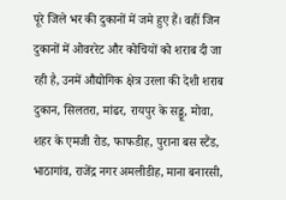पूरे जिले भर की दुकानों में जमे हुए हैं। वहीं जिन दुकानों में ओवररेट और कोचियों को शराब दी जा रही है, उनमें औद्योगिक क्षेत्र उरला की देशी शराब दुकान, सिलतरा, मांढर, रायपुर के सड्डू, मोवा, शहर के एमजी रोड, फाफडीह, पुराना बस स्टैंड, भाठागांव, राजेंद्र नगर अमलीडीह, माना बनारसी,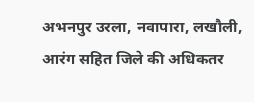अभनपुर उरला, नवापारा, लखौली, आरंग सहित जिले की अधिकतर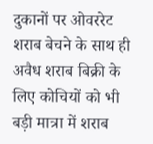दुकानों पर ओवररेट शराब बेचने के साथ ही अवैध शराब बिक्री के लिए कोचियों को भी बड़ी मात्रा में शराब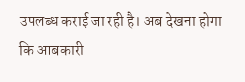उपलब्ध कराई जा रही है। अब देखना होगा कि आबकारी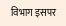विभाग इसपर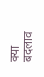क्या बदलाव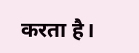करता है।